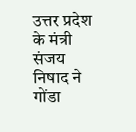उत्तर प्रदेश के मंत्री संजय निषाद ने गोंडा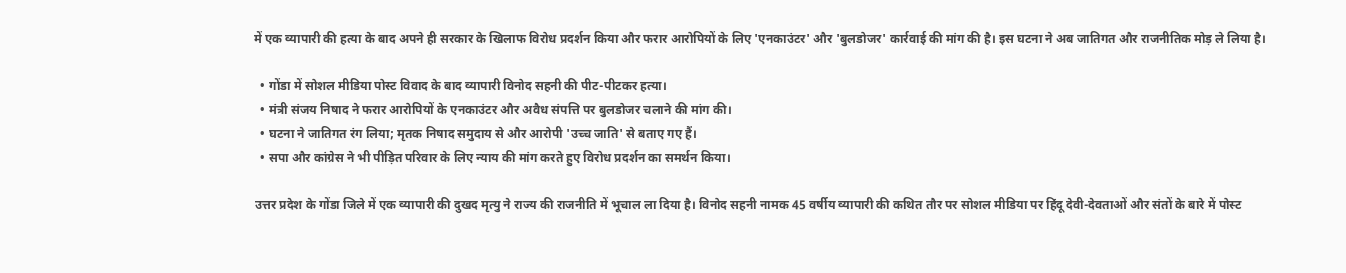में एक व्यापारी की हत्या के बाद अपने ही सरकार के खिलाफ विरोध प्रदर्शन किया और फरार आरोपियों के लिए 'एनकाउंटर' और 'बुलडोजर' कार्रवाई की मांग की है। इस घटना ने अब जातिगत और राजनीतिक मोड़ ले लिया है।

  • गोंडा में सोशल मीडिया पोस्ट विवाद के बाद व्यापारी विनोद सहनी की पीट-पीटकर हत्या।
  • मंत्री संजय निषाद ने फरार आरोपियों के एनकाउंटर और अवैध संपत्ति पर बुलडोजर चलाने की मांग की।
  • घटना ने जातिगत रंग लिया; मृतक निषाद समुदाय से और आरोपी 'उच्च जाति' से बताए गए हैं।
  • सपा और कांग्रेस ने भी पीड़ित परिवार के लिए न्याय की मांग करते हुए विरोध प्रदर्शन का समर्थन किया।

उत्तर प्रदेश के गोंडा जिले में एक व्यापारी की दुखद मृत्यु ने राज्य की राजनीति में भूचाल ला दिया है। विनोद सहनी नामक 45 वर्षीय व्यापारी की कथित तौर पर सोशल मीडिया पर हिंदू देवी-देवताओं और संतों के बारे में पोस्ट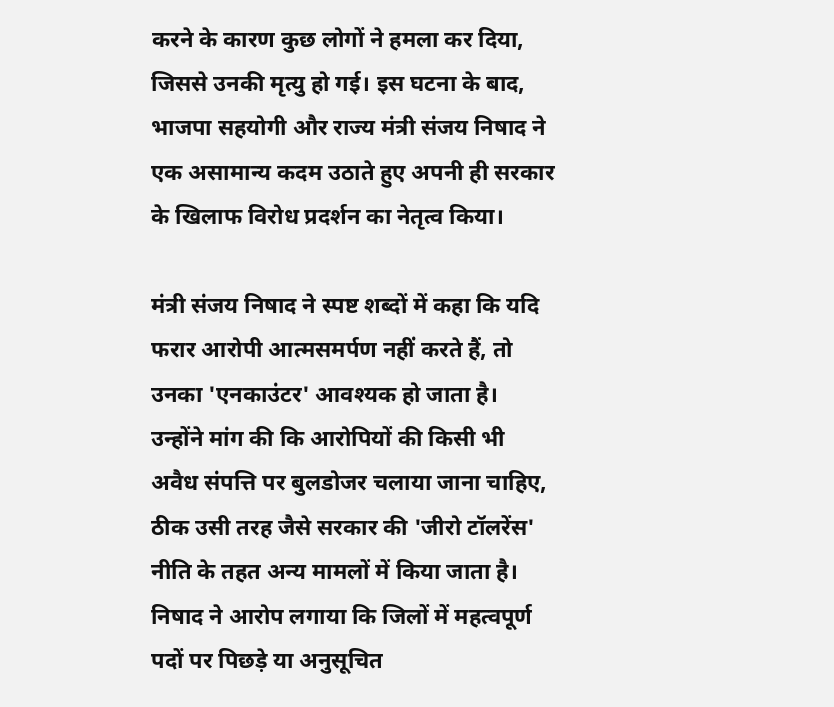करने के कारण कुछ लोगों ने हमला कर दिया, जिससे उनकी मृत्यु हो गई। इस घटना के बाद, भाजपा सहयोगी और राज्य मंत्री संजय निषाद ने एक असामान्य कदम उठाते हुए अपनी ही सरकार के खिलाफ विरोध प्रदर्शन का नेतृत्व किया।

मंत्री संजय निषाद ने स्पष्ट शब्दों में कहा कि यदि फरार आरोपी आत्मसमर्पण नहीं करते हैं, तो उनका 'एनकाउंटर' आवश्यक हो जाता है। उन्होंने मांग की कि आरोपियों की किसी भी अवैध संपत्ति पर बुलडोजर चलाया जाना चाहिए, ठीक उसी तरह जैसे सरकार की 'जीरो टॉलरेंस' नीति के तहत अन्य मामलों में किया जाता है। निषाद ने आरोप लगाया कि जिलों में महत्वपूर्ण पदों पर पिछड़े या अनुसूचित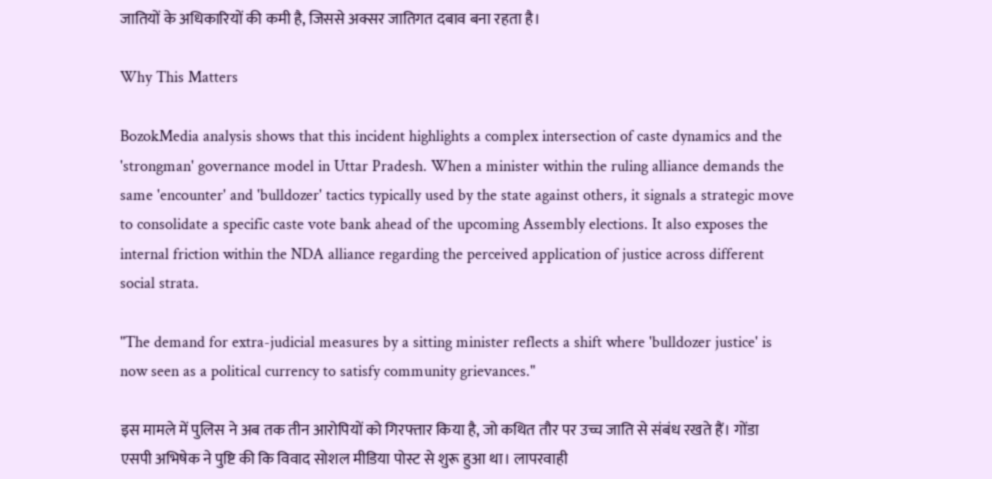जातियों के अधिकारियों की कमी है, जिससे अक्सर जातिगत दबाव बना रहता है।

Why This Matters

BozokMedia analysis shows that this incident highlights a complex intersection of caste dynamics and the 'strongman' governance model in Uttar Pradesh. When a minister within the ruling alliance demands the same 'encounter' and 'bulldozer' tactics typically used by the state against others, it signals a strategic move to consolidate a specific caste vote bank ahead of the upcoming Assembly elections. It also exposes the internal friction within the NDA alliance regarding the perceived application of justice across different social strata.

"The demand for extra-judicial measures by a sitting minister reflects a shift where 'bulldozer justice' is now seen as a political currency to satisfy community grievances."

इस मामले में पुलिस ने अब तक तीन आरोपियों को गिरफ्तार किया है, जो कथित तौर पर उच्च जाति से संबंध रखते हैं। गोंडा एसपी अभिषेक ने पुष्टि की कि विवाद सोशल मीडिया पोस्ट से शुरू हुआ था। लापरवाही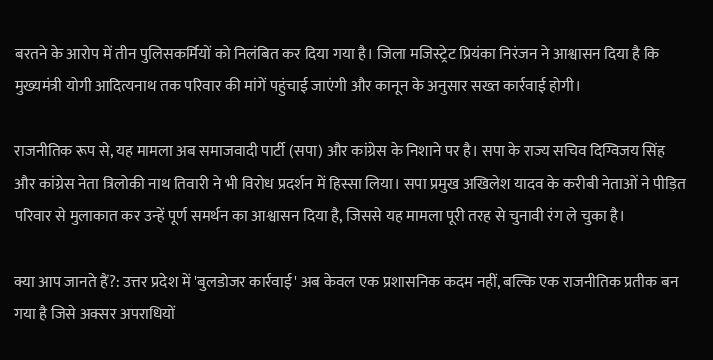बरतने के आरोप में तीन पुलिसकर्मियों को निलंबित कर दिया गया है। जिला मजिस्ट्रेट प्रियंका निरंजन ने आश्वासन दिया है कि मुख्यमंत्री योगी आदित्यनाथ तक परिवार की मांगें पहुंचाई जाएंगी और कानून के अनुसार सख्त कार्रवाई होगी।

राजनीतिक रूप से, यह मामला अब समाजवादी पार्टी (सपा) और कांग्रेस के निशाने पर है। सपा के राज्य सचिव दिग्विजय सिंह और कांग्रेस नेता त्रिलोकी नाथ तिवारी ने भी विरोध प्रदर्शन में हिस्सा लिया। सपा प्रमुख अखिलेश यादव के करीबी नेताओं ने पीड़ित परिवार से मुलाकात कर उन्हें पूर्ण समर्थन का आश्वासन दिया है, जिससे यह मामला पूरी तरह से चुनावी रंग ले चुका है।

क्या आप जानते हैं?: उत्तर प्रदेश में 'बुलडोजर कार्रवाई' अब केवल एक प्रशासनिक कदम नहीं, बल्कि एक राजनीतिक प्रतीक बन गया है जिसे अक्सर अपराधियों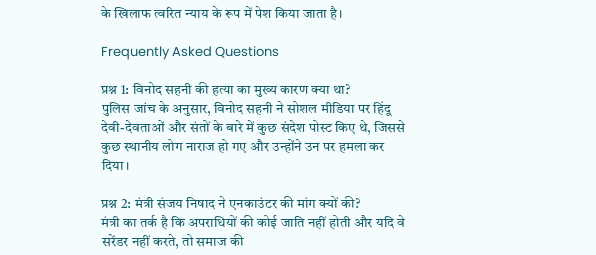के खिलाफ त्वरित न्याय के रूप में पेश किया जाता है।

Frequently Asked Questions

प्रश्न 1: विनोद सहनी की हत्या का मुख्य कारण क्या था?
पुलिस जांच के अनुसार, विनोद सहनी ने सोशल मीडिया पर हिंदू देवी-देवताओं और संतों के बारे में कुछ संदेश पोस्ट किए थे, जिससे कुछ स्थानीय लोग नाराज हो गए और उन्होंने उन पर हमला कर दिया।

प्रश्न 2: मंत्री संजय निषाद ने एनकाउंटर की मांग क्यों की?
मंत्री का तर्क है कि अपराधियों की कोई जाति नहीं होती और यदि वे सरेंडर नहीं करते, तो समाज की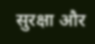सुरक्षा और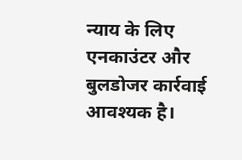न्याय के लिए एनकाउंटर और बुलडोजर कार्रवाई आवश्यक है।